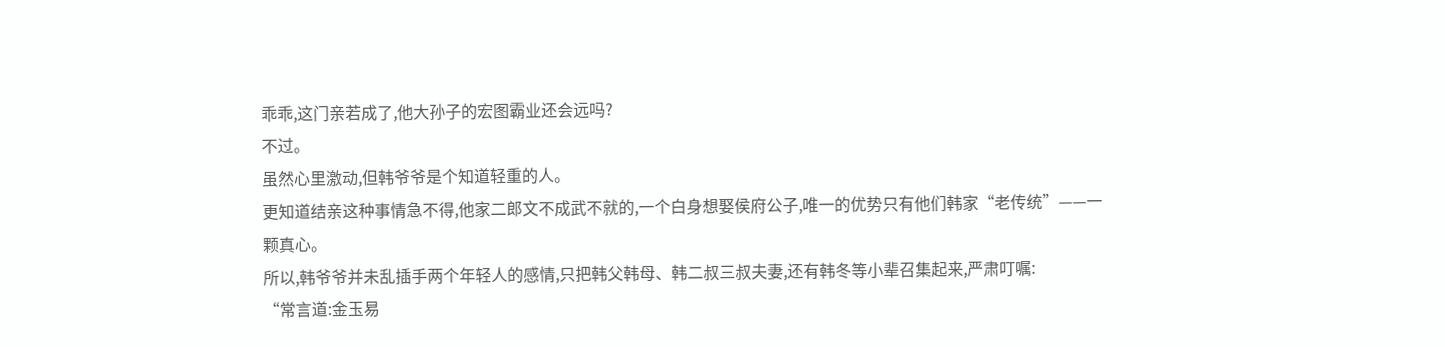乖乖,这门亲若成了,他大孙子的宏图霸业还会远吗?
不过。
虽然心里激动,但韩爷爷是个知道轻重的人。
更知道结亲这种事情急不得,他家二郎文不成武不就的,一个白身想娶侯府公子,唯一的优势只有他们韩家“老传统”——一颗真心。
所以,韩爷爷并未乱插手两个年轻人的感情,只把韩父韩母、韩二叔三叔夫妻,还有韩冬等小辈召集起来,严肃叮嘱:
“常言道:金玉易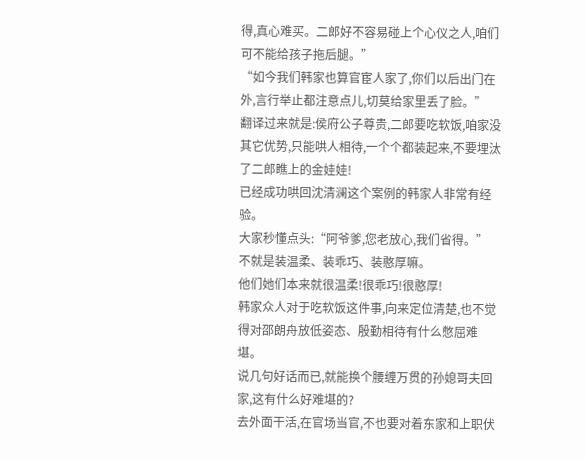得,真心难买。二郎好不容易碰上个心仪之人,咱们可不能给孩子拖后腿。”
“如今我们韩家也算官宦人家了,你们以后出门在外,言行举止都注意点儿,切莫给家里丢了脸。”
翻译过来就是:侯府公子尊贵,二郎要吃软饭,咱家没其它优势,只能哄人相待,一个个都装起来,不要埋汰了二郎瞧上的金娃娃!
已经成功哄回沈清澜这个案例的韩家人非常有经验。
大家秒懂点头:“阿爷爹,您老放心,我们省得。”
不就是装温柔、装乖巧、装憨厚嘛。
他们她们本来就很温柔!很乖巧!很憨厚!
韩家众人对于吃软饭这件事,向来定位清楚,也不觉得对邵朗舟放低姿态、殷勤相待有什么憋屈难堪。
说几句好话而已,就能换个腰缠万贯的孙媳哥夫回家,这有什么好难堪的?
去外面干活,在官场当官,不也要对着东家和上职伏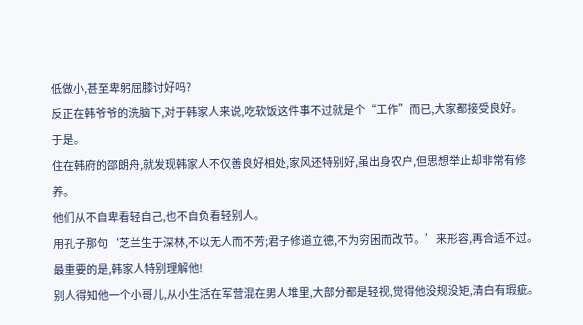低做小,甚至卑躬屈膝讨好吗?
反正在韩爷爷的洗脑下,对于韩家人来说,吃软饭这件事不过就是个“工作”而已,大家都接受良好。
于是。
住在韩府的邵朗舟,就发现韩家人不仅善良好相处,家风还特别好,虽出身农户,但思想举止却非常有修养。
他们从不自卑看轻自己,也不自负看轻别人。
用孔子那句‘芝兰生于深林,不以无人而不芳;君子修道立德,不为穷困而改节。’来形容,再合适不过。
最重要的是,韩家人特别理解他!
别人得知他一个小哥儿,从小生活在军营混在男人堆里,大部分都是轻视,觉得他没规没矩,清白有瑕疵。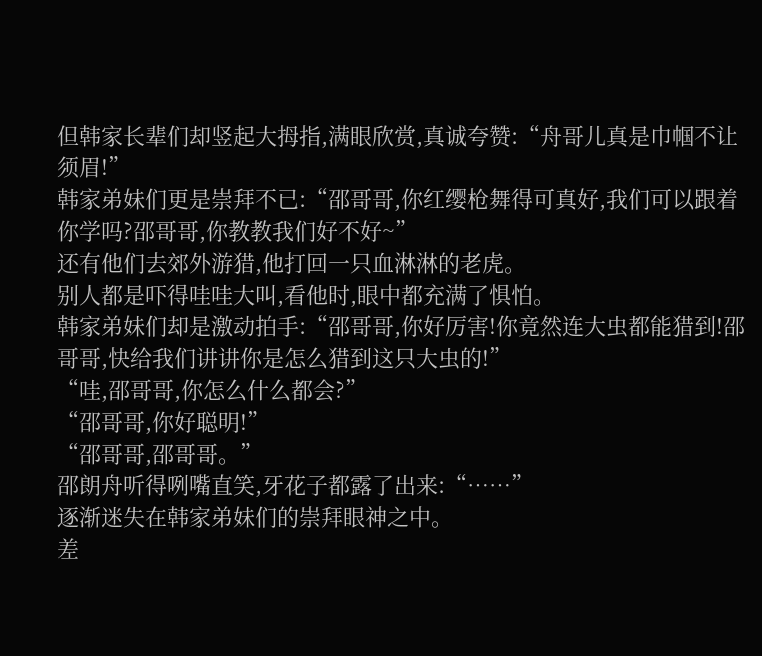但韩家长辈们却竖起大拇指,满眼欣赏,真诚夸赞:“舟哥儿真是巾帼不让须眉!”
韩家弟妹们更是崇拜不已:“邵哥哥,你红缨枪舞得可真好,我们可以跟着你学吗?邵哥哥,你教教我们好不好~”
还有他们去郊外游猎,他打回一只血淋淋的老虎。
别人都是吓得哇哇大叫,看他时,眼中都充满了惧怕。
韩家弟妹们却是激动拍手:“邵哥哥,你好厉害!你竟然连大虫都能猎到!邵哥哥,快给我们讲讲你是怎么猎到这只大虫的!”
“哇,邵哥哥,你怎么什么都会?”
“邵哥哥,你好聪明!”
“邵哥哥,邵哥哥。”
邵朗舟听得咧嘴直笑,牙花子都露了出来:“……”
逐渐迷失在韩家弟妹们的崇拜眼神之中。
差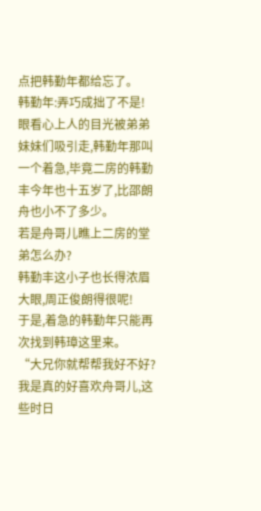点把韩勤年都给忘了。
韩勤年:弄巧成拙了不是!
眼看心上人的目光被弟弟妹妹们吸引走,韩勤年那叫一个着急,毕竟二房的韩勤丰今年也十五岁了,比邵朗舟也小不了多少。
若是舟哥儿瞧上二房的堂弟怎么办?
韩勤丰这小子也长得浓眉大眼,周正俊朗得很呢!
于是,着急的韩勤年只能再次找到韩璋这里来。
“大兄你就帮帮我好不好?我是真的好喜欢舟哥儿,这些时日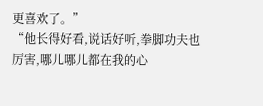更喜欢了。”
“他长得好看,说话好听,拳脚功夫也厉害,哪儿哪儿都在我的心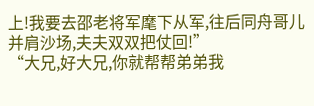上!我要去邵老将军麾下从军,往后同舟哥儿并肩沙场,夫夫双双把仗回!”
“大兄,好大兄,你就帮帮弟弟我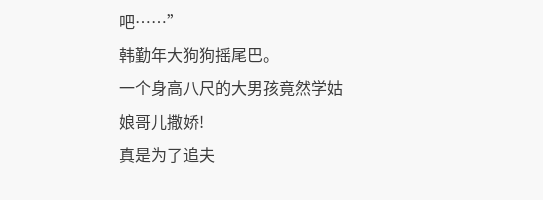吧……”
韩勤年大狗狗摇尾巴。
一个身高八尺的大男孩竟然学姑娘哥儿撒娇!
真是为了追夫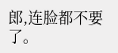郎,连脸都不要了。